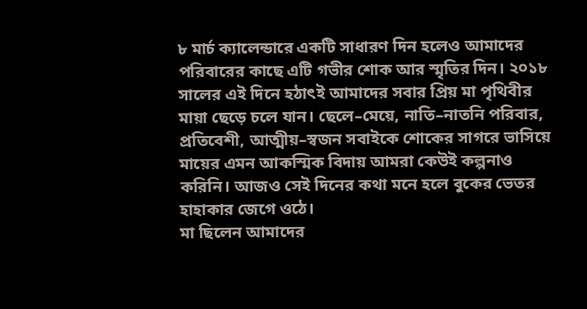৮ মার্চ ক্যালেন্ডারে একটি সাধারণ দিন হলেও আমাদের পরিবারের কাছে এটি গভীর শোক আর স্মৃতির দিন। ২০১৮ সালের এই দিনে হঠাৎই আমাদের সবার প্রিয় মা পৃথিবীর মায়া ছেড়ে চলে যান। ছেলে–মেয়ে, নাতি–নাতনি পরিবার, প্রতিবেশী, আত্মীয়–স্বজন সবাইকে শোকের সাগরে ভাসিয়ে মায়ের এমন আকস্মিক বিদায় আমরা কেউই কল্পনাও করিনি। আজও সেই দিনের কথা মনে হলে বুকের ভেতর হাহাকার জেগে ওঠে।
মা ছিলেন আমাদের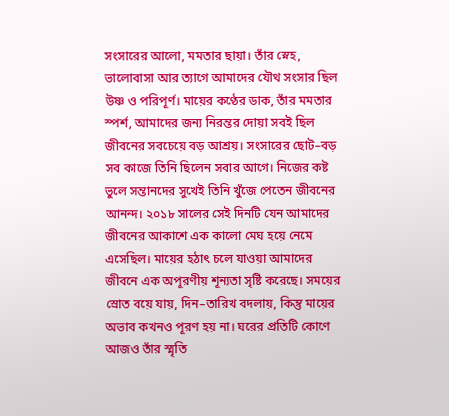সংসারের আলো, মমতার ছায়া। তাঁর স্নেহ, ভালোবাসা আর ত্যাগে আমাদের যৌথ সংসার ছিল উষ্ণ ও পরিপূর্ণ। মায়ের কণ্ঠের ডাক, তাঁর মমতার স্পর্শ, আমাদের জন্য নিরন্তর দোয়া সবই ছিল জীবনের সবচেয়ে বড় আশ্রয়। সংসারের ছোট–বড় সব কাজে তিনি ছিলেন সবার আগে। নিজের কষ্ট ভুলে সন্তানদের সুখেই তিনি খুঁজে পেতেন জীবনের আনন্দ। ২০১৮ সালের সেই দিনটি যেন আমাদের জীবনের আকাশে এক কালো মেঘ হয়ে নেমে এসেছিল। মায়ের হঠাৎ চলে যাওয়া আমাদের জীবনে এক অপূরণীয় শূন্যতা সৃষ্টি করেছে। সময়ের স্রোত বয়ে যায়, দিন–তারিখ বদলায়, কিন্তু মায়ের অভাব কখনও পূরণ হয় না। ঘরের প্রতিটি কোণে আজও তাঁর স্মৃতি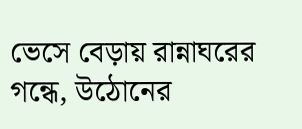ভেসে বেড়ায় রান্নাঘরের গন্ধে, উঠোনের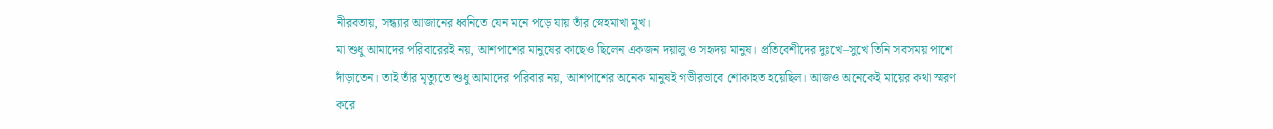নীরবতায়, সন্ধ্যার আজানের ধ্বনিতে যেন মনে পড়ে যায় তাঁর স্নেহমাখা মুখ।
মা শুধু আমাদের পরিবারেরই নয়, আশপাশের মানুষের কাছেও ছিলেন একজন দয়ালু ও সহৃদয় মানুষ। প্রতিবেশীদের দুঃখে–সুখে তিনি সবসময় পাশে দাঁড়াতেন। তাই তাঁর মৃত্যুতে শুধু আমাদের পরিবার নয়, আশপাশের অনেক মানুষই গভীরভাবে শোকাহত হয়েছিল। আজও অনেকেই মায়ের কথা স্মরণ করে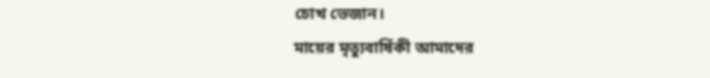চোখ ভেজান।
মায়ের মৃত্যুবার্ষিকী আমাদের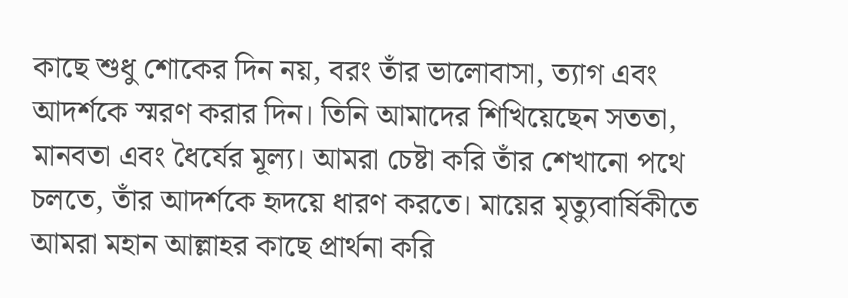কাছে শুধু শোকের দিন নয়, বরং তাঁর ভালোবাসা, ত্যাগ এবং আদর্শকে স্মরণ করার দিন। তিনি আমাদের শিখিয়েছেন সততা, মানবতা এবং ধৈর্যের মূল্য। আমরা চেষ্টা করি তাঁর শেখানো পথে চলতে, তাঁর আদর্শকে হৃদয়ে ধারণ করতে। মায়ের মৃত্যুবার্ষিকীতে আমরা মহান আল্লাহর কাছে প্রার্থনা করি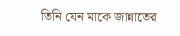তিনি যেন মাকে জান্নাতের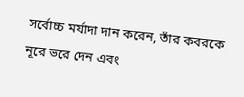সর্বোচ্চ মর্যাদা দান করেন, তাঁর কবরকে নূরে ভরে দেন এবং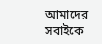আমাদের সবাইকে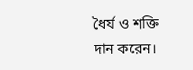ধৈর্য ও শক্তি দান করেন।